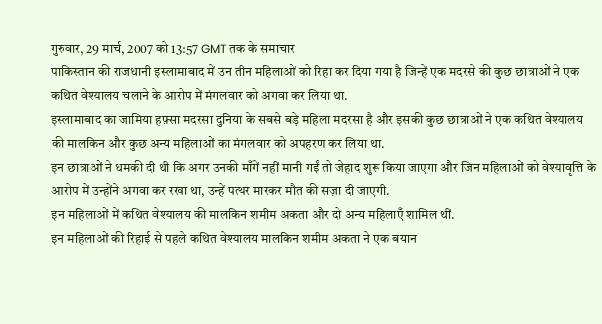गुरुवार, 29 मार्च, 2007 को 13:57 GMT तक के समाचार
पाकिस्तान की राजधानी इस्लामाबाद में उन तीन महिलाओं को रिहा कर दिया गया है जिन्हें एक मदरसे की कुछ छात्राओं ने एक कथित वेश्यालय चलाने के आरोप में मंगलवार को अगवा कर लिया था.
इस्लामाबाद का जामिया हफ़्सा मदरसा दुनिया के सबसे बड़े महिला मदरसा है और इसकी कुछ छात्राओं ने एक कथित वेश्यालय की मालकिन और कुछ अन्य महिलाओं का मंगलवार को अपहरण कर लिया था.
इन छात्राओं ने धमकी दी थी कि अगर उनकी माँगें नहीं मानी गईं तो जेहाद शुरू किया जाएगा और जिन महिलाओं को वेश्यावृत्ति के आरोप में उन्होंने अगवा कर रखा था, उन्हें पत्थर मारकर मौत की सज़ा दी जाएगी.
इन महिलाओं में कथित वेश्यालय की मालकिन शमीम अकता और दो अन्य महिलाएँ शामिल थीं.
इन महिलाओं की रिहाई से पहले कथित वेश्यालय मालकिन शमीम अकता ने एक बयान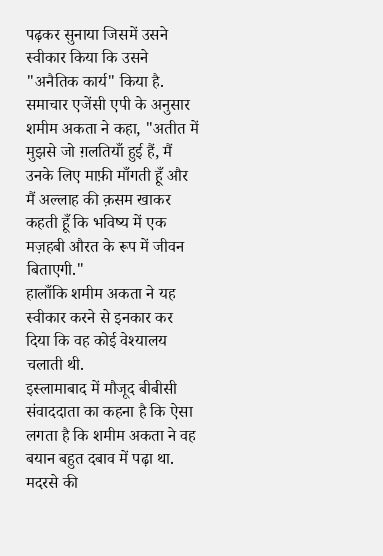पढ़कर सुनाया जिसमें उसने स्वीकार किया कि उसने "अनैतिक कार्य" किया है.
समाचार एजेंसी एपी के अनुसार शमीम अकता ने कहा, "अतीत में मुझसे जो ग़लतियाँ हुई हैं, मैं उनके लिए माफ़ी माँगती हूँ और मैं अल्लाह की क़सम खाकर कहती हूँ कि भविष्य में एक मज़हबी औरत के रूप में जीवन बिताएगी."
हालाँकि शमीम अकता ने यह स्वीकार करने से इनकार कर दिया कि वह कोई वेश्यालय चलाती थी.
इस्लामाबाद में मौजूद बीबीसी संवाददाता का कहना है कि ऐसा लगता है कि शमीम अकता ने वह बयान बहुत दबाव में पढ़ा था.
मदरसे की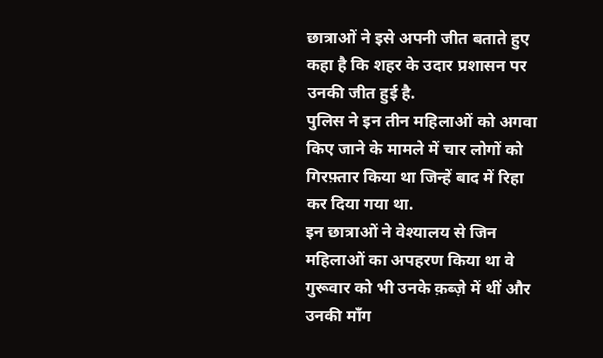छात्राओं ने इसे अपनी जीत बताते हुए कहा है कि शहर के उदार प्रशासन पर उनकी जीत हुई है.
पुलिस ने इन तीन महिलाओं को अगवा किए जाने के मामले में चार लोगों को गिरफ़्तार किया था जिन्हें बाद में रिहा कर दिया गया था.
इन छात्राओं ने वेश्यालय से जिन महिलाओं का अपहरण किया था वे गुरूवार को भी उनके क़ब्ज़े में थीं और उनकी माँग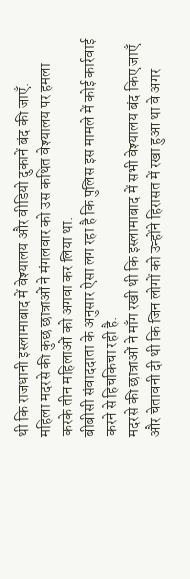थी कि राजधानी इस्लामाबाद में वेश्यालय और वीडियो दुकानें बंद की जाएँ.
महिला मदरसे की कुछ छात्राओं ने मंगलवार को उस कथित वेश्यालय पर हमला करके तीन महिलाओं को अगवा कर लिया था.
बीबीसी संवाददाता के अनुसार ऐसा लग रहा है कि पुलिस इस मामले में कोई कार्रवाई करने से हिचकिचा रही है.
मदरसे की छात्राओं ने माँग रखी थी कि इस्लामाबाद में सभी वेश्यालय बंद किए जाएँ और चेतावनी दी थी कि जिन लोगों को उन्होंने हिरासत में रखा हुआ था वे अगर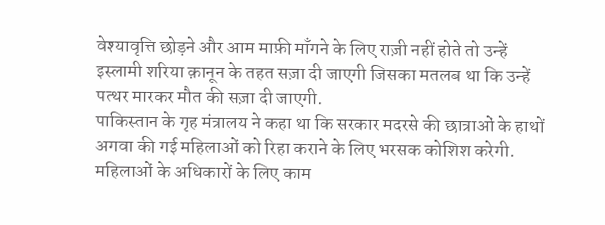वेश्यावृत्ति छोड़ने और आम माफ़ी माँगने के लिए राज़ी नहीं होते तो उन्हें इस्लामी शरिया क़ानून के तहत सज़ा दी जाएगी जिसका मतलब था कि उन्हें पत्थर मारकर मौत की सज़ा दी जाएगी.
पाकिस्तान के गृह मंत्रालय ने कहा था कि सरकार मदरसे की छात्राओं के हाथों अगवा की गई महिलाओं को रिहा कराने के लिए भरसक कोशिश करेगी.
महिलाओं के अधिकारों के लिए काम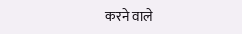करने वाले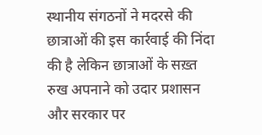स्थानीय संगठनों ने मदरसे की छात्राओं की इस कार्रवाई की निंदा की है लेकिन छात्राओं के सख़्त रुख अपनाने को उदार प्रशासन और सरकार पर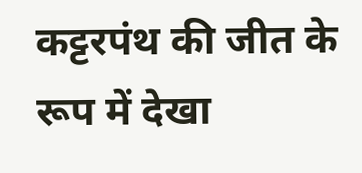कट्टरपंथ की जीत के रूप में देखा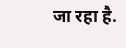जा रहा है.